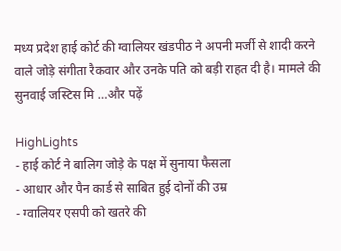मध्य प्रदेश हाई कोर्ट की ग्वालियर खंडपीठ ने अपनी मर्जी से शादी करने वाले जोड़े संगीता रैकवार और उनके पति को बड़ी राहत दी है। मामले की सुनवाई जस्टिस मि …और पढ़ें

HighLights
- हाई कोर्ट ने बालिग जोड़े के पक्ष में सुनाया फैसला
- आधार और पैन कार्ड से साबित हुई दोनों की उम्र
- ग्वालियर एसपी को खतरे की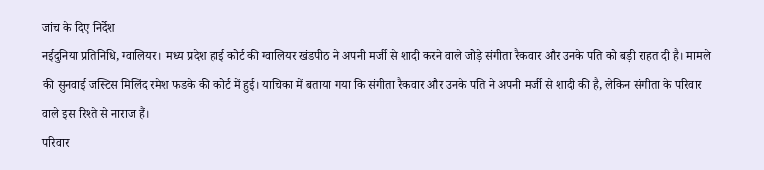जांच के दिए निर्देश
नईदुनिया प्रतिनिधि, ग्वालियर। मध्य प्रदेश हाई कोर्ट की ग्वालियर खंडपीठ ने अपनी मर्जी से शादी करने वाले जोड़े संगीता रैकवार और उनके पति को बड़ी राहत दी है। मामले की सुनवाई जस्टिस मिलिंद रमेश फडके की कोर्ट में हुई। याचिका में बताया गया कि संगीता रैकवार और उनके पति ने अपनी मर्जी से शादी की है, लेकिन संगीता के परिवार वाले इस रिश्ते से नाराज हैं।
परिवार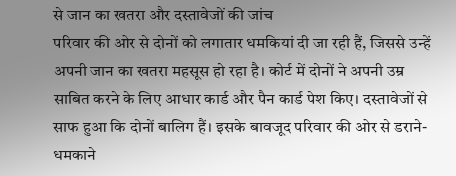से जान का खतरा और दस्तावेजों की जांच
परिवार की ओर से दोनों को लगातार धमकियां दी जा रही हैं, जिससे उन्हें अपनी जान का खतरा महसूस हो रहा है। कोर्ट में दोनों ने अपनी उम्र साबित करने के लिए आधार कार्ड और पैन कार्ड पेश किए। दस्तावेजों से साफ हुआ कि दोनों बालिग हैं। इसके बावजूद परिवार की ओर से डराने-धमकाने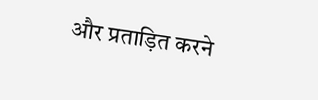और प्रताड़ित करने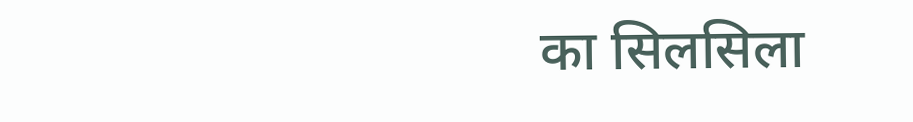का सिलसिला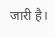जारी है।